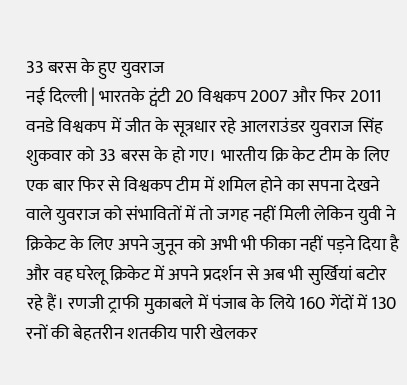33 बरस के हुए युवराज
नई दिल्ली | भारतके ट्वंटी 20 विश्वकप 2007 और फिर 2011 वनडे विश्वकप में जीत के सूत्रधार रहे आलराउंडर युवराज सिंह शुकवार को 33 बरस के हो गए। भारतीय क्रि केट टीम के लिए एक बार फिर से विश्वकप टीम में शमिल होने का सपना देखने वाले युवराज को संभावितों में तो जगह नहीं मिली लेकिन युवी ने क्रिकेट के लिए अपने जुनून को अभी भी फीका नहीं पड़ने दिया है और वह घरेलू क्रिकेट में अपने प्रदर्शन से अब भी सुर्खियां बटोर रहे हैं। रणजी ट्राफी मुकाबले में पंजाब के लिये 160 गेंदों में 130 रनों की बेहतरीन शतकीय पारी खेलकर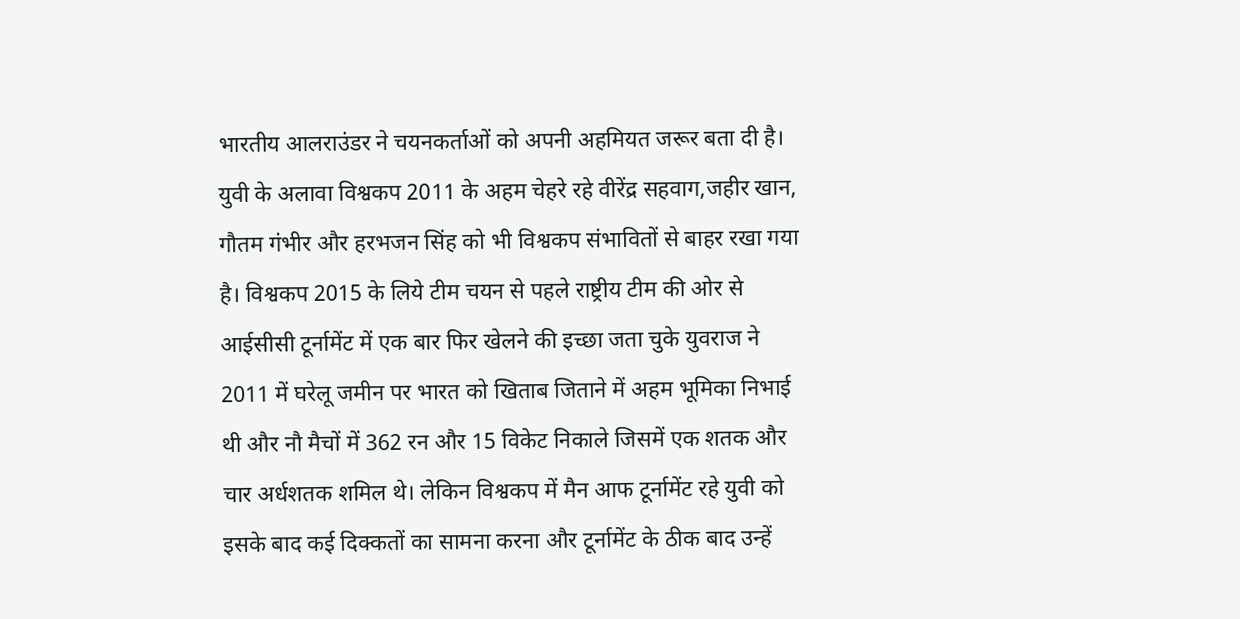भारतीय आलराउंडर ने चयनकर्ताओं को अपनी अहमियत जरूर बता दी है।
युवी के अलावा विश्वकप 2011 के अहम चेहरे रहे वीरेंद्र सहवाग,जहीर खान, गौतम गंभीर और हरभजन सिंह को भी विश्वकप संभावितों से बाहर रखा गया है। विश्वकप 2015 के लिये टीम चयन से पहले राष्ट्रीय टीम की ओर से
आईसीसी टूर्नामेंट में एक बार फिर खेलने की इच्छा जता चुके युवराज ने 2011 में घरेलू जमीन पर भारत को खिताब जिताने में अहम भूमिका निभाई थी और नौ मैचों में 362 रन और 15 विकेट निकाले जिसमें एक शतक और चार अर्धशतक शमिल थे। लेकिन विश्वकप में मैन आफ टूर्नामेंट रहे युवी को इसके बाद कई दिक्कतों का सामना करना और टूर्नामेंट के ठीक बाद उन्हें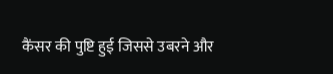कैंसर की पुष्टि हुई जिससे उबरने और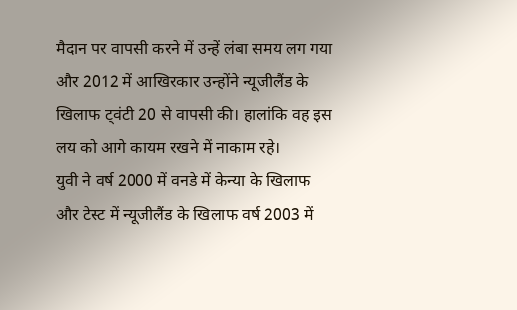मैदान पर वापसी करने में उन्हें लंबा समय लग गया और 2012 में आखिरकार उन्होंने न्यूजीलैंड के खिलाफ ट्वंटी 20 से वापसी की। हालांकि वह इस लय को आगे कायम रखने में नाकाम रहे।
युवी ने वर्ष 2000 में वनडे में केन्या के खिलाफ और टेस्ट में न्यूजीलैंड के खिलाफ वर्ष 2003 में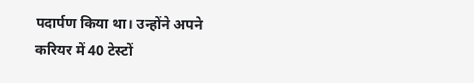पदार्पण किया था। उन्होंने अपने
करियर में 40 टेस्टों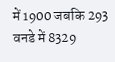में 1900 जबकि 293 वनडे में 8329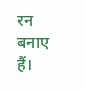रन बनाए हैं।